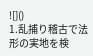![]()
1.乱捕り稽古で法形の実地を検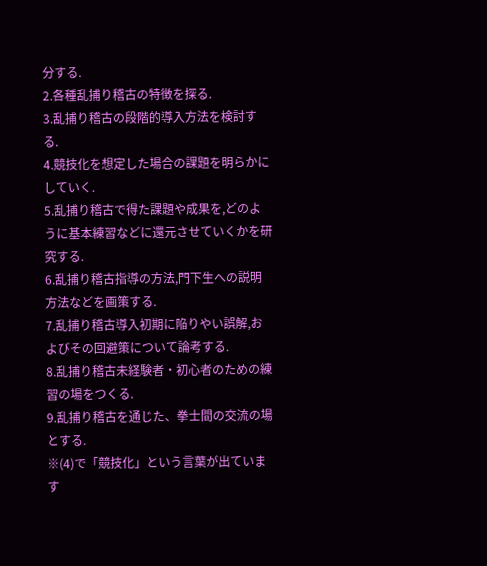分する.
2.各種乱捕り稽古の特徴を探る.
3.乱捕り稽古の段階的導入方法を検討する.
4.競技化を想定した場合の課題を明らかにしていく.
5.乱捕り稽古で得た課題や成果を,どのように基本練習などに還元させていくかを研究する.
6.乱捕り稽古指導の方法,門下生への説明方法などを画策する.
7.乱捕り稽古導入初期に陥りやい誤解,およびその回避策について論考する.
8.乱捕り稽古未経験者・初心者のための練習の場をつくる.
9.乱捕り稽古を通じた、拳士間の交流の場とする.
※(4)で「競技化」という言葉が出ています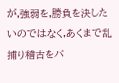が,強弱を,勝負を決したいのではなく,あくまで乱捕り稽古をバ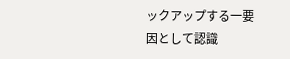ックアップする一要因として認識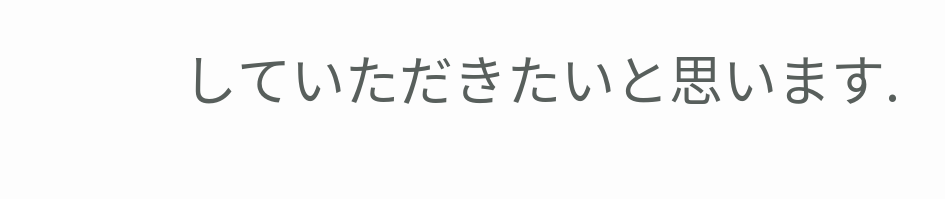していただきたいと思います.